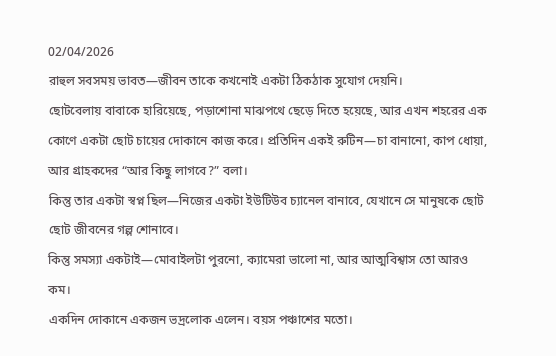02/04/2026
রাহুল সবসময় ভাবত—জীবন তাকে কখনোই একটা ঠিকঠাক সুযোগ দেয়নি।
ছোটবেলায় বাবাকে হারিয়েছে, পড়াশোনা মাঝপথে ছেড়ে দিতে হয়েছে, আর এখন শহরের এক কোণে একটা ছোট চায়ের দোকানে কাজ করে। প্রতিদিন একই রুটিন—চা বানানো, কাপ ধোয়া, আর গ্রাহকদের “আর কিছু লাগবে?” বলা।
কিন্তু তার একটা স্বপ্ন ছিল—নিজের একটা ইউটিউব চ্যানেল বানাবে, যেখানে সে মানুষকে ছোট ছোট জীবনের গল্প শোনাবে।
কিন্তু সমস্যা একটাই—মোবাইলটা পুরনো, ক্যামেরা ভালো না, আর আত্মবিশ্বাস তো আরও কম।
একদিন দোকানে একজন ভদ্রলোক এলেন। বয়স পঞ্চাশের মতো।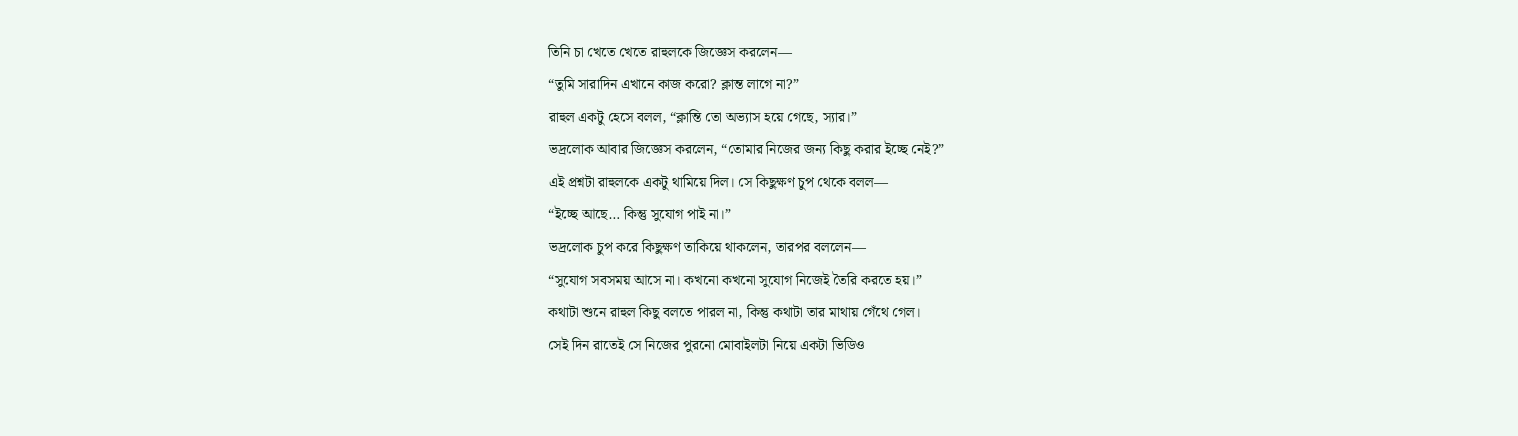তিনি চা খেতে খেতে রাহুলকে জিজ্ঞেস করলেন—
“তুমি সারাদিন এখানে কাজ করো? ক্লান্ত লাগে না?”
রাহুল একটু হেসে বলল, “ক্লান্তি তো অভ্যাস হয়ে গেছে, স্যার।”
ভদ্রলোক আবার জিজ্ঞেস করলেন, “তোমার নিজের জন্য কিছু করার ইচ্ছে নেই?”
এই প্রশ্নটা রাহুলকে একটু থামিয়ে দিল। সে কিছুক্ষণ চুপ থেকে বলল—
“ইচ্ছে আছে… কিন্তু সুযোগ পাই না।”
ভদ্রলোক চুপ করে কিছুক্ষণ তাকিয়ে থাকলেন, তারপর বললেন—
“সুযোগ সবসময় আসে না। কখনো কখনো সুযোগ নিজেই তৈরি করতে হয়।”
কথাটা শুনে রাহুল কিছু বলতে পারল না, কিন্তু কথাটা তার মাথায় গেঁথে গেল।
সেই দিন রাতেই সে নিজের পুরনো মোবাইলটা নিয়ে একটা ভিডিও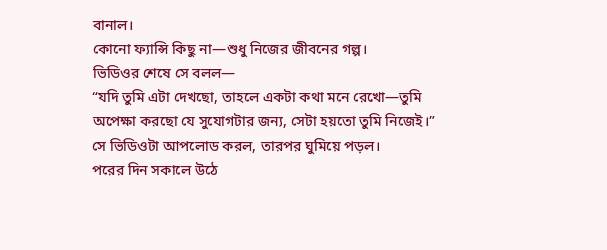বানাল।
কোনো ফ্যান্সি কিছু না—শুধু নিজের জীবনের গল্প।
ভিডিওর শেষে সে বলল—
“যদি তুমি এটা দেখছো, তাহলে একটা কথা মনে রেখো—তুমি অপেক্ষা করছো যে সুযোগটার জন্য, সেটা হয়তো তুমি নিজেই।”
সে ভিডিওটা আপলোড করল, তারপর ঘুমিয়ে পড়ল।
পরের দিন সকালে উঠে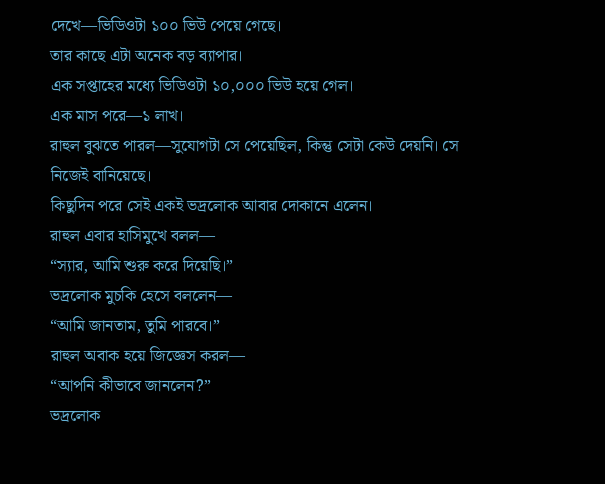দেখে—ভিডিওটা ১০০ ভিউ পেয়ে গেছে।
তার কাছে এটা অনেক বড় ব্যাপার।
এক সপ্তাহের মধ্যে ভিডিওটা ১০,০০০ ভিউ হয়ে গেল।
এক মাস পরে—১ লাখ।
রাহুল বুঝতে পারল—সুযোগটা সে পেয়েছিল, কিন্তু সেটা কেউ দেয়নি। সে নিজেই বানিয়েছে।
কিছুদিন পরে সেই একই ভদ্রলোক আবার দোকানে এলেন।
রাহুল এবার হাসিমুখে বলল—
“স্যার, আমি শুরু করে দিয়েছি।”
ভদ্রলোক মুচকি হেসে বললেন—
“আমি জানতাম, তুমি পারবে।”
রাহুল অবাক হয়ে জিজ্ঞেস করল—
“আপনি কীভাবে জানলেন?”
ভদ্রলোক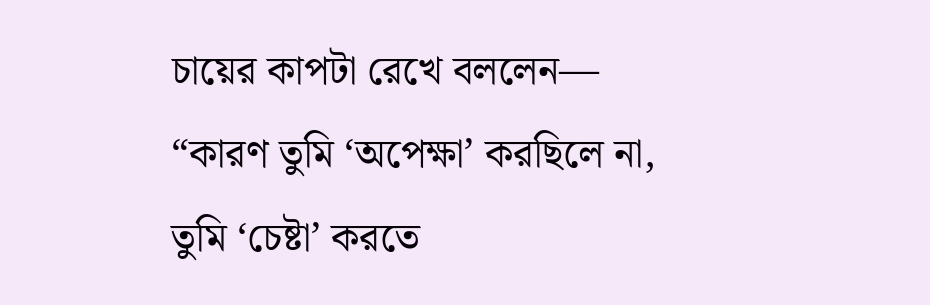চায়ের কাপটা রেখে বললেন—
“কারণ তুমি ‘অপেক্ষা’ করছিলে না, তুমি ‘চেষ্টা’ করতে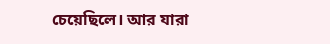চেয়েছিলে। আর যারা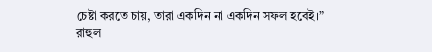চেষ্টা করতে চায়, তারা একদিন না একদিন সফল হবেই।”
রাহুল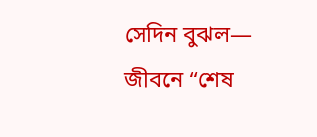সেদিন বুঝল—
জীবনে “শেষ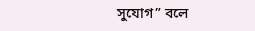সুযোগ” বলে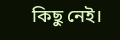কিছু নেই।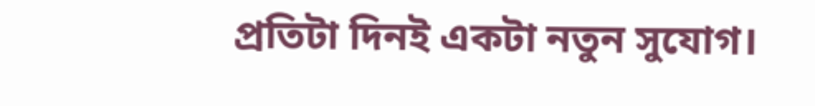প্রতিটা দিনই একটা নতুন সুযোগ।